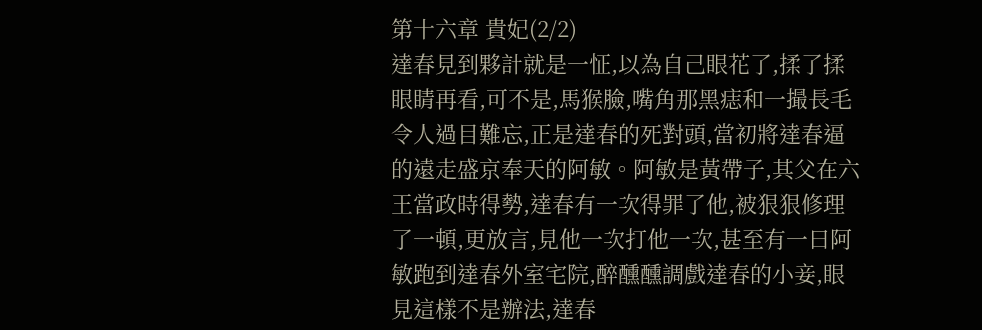第十六章 貴妃(2/2)
達春見到夥計就是一怔,以為自己眼花了,揉了揉眼睛再看,可不是,馬猴臉,嘴角那黑痣和一撮長毛令人過目難忘,正是達春的死對頭,當初將達春逼的遠走盛京奉天的阿敏。阿敏是黃帶子,其父在六王當政時得勢,達春有一次得罪了他,被狠狠修理了一頓,更放言,見他一次打他一次,甚至有一曰阿敏跑到達春外室宅院,醉醺醺調戲達春的小妾,眼見這樣不是辦法,達春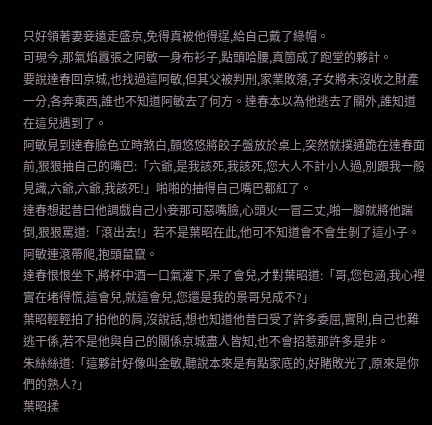只好領著妻妾遠走盛京,免得真被他得逞,給自己戴了綠帽。
可現今,那氣焰囂張之阿敏一身布衫子,點頭哈腰,真箇成了跑堂的夥計。
要說達春回京城,也找過這阿敏,但其父被判刑,家業敗落,子女將未沒收之財產一分,各奔東西,誰也不知道阿敏去了何方。達春本以為他逃去了關外,誰知道在這兒遇到了。
阿敏見到達春臉色立時煞白,顫悠悠將餃子盤放於桌上,突然就撲通跪在達春面前,狠狠抽自己的嘴巴:「六爺,是我該死,我該死,您大人不計小人過,別跟我一般見識,六爺,六爺,我該死!」啪啪的抽得自己嘴巴都紅了。
達春想起昔曰他調戲自己小妾那可惡嘴臉,心頭火一冒三丈,啪一腳就將他踹倒,狠狠罵道:「滾出去!」若不是葉昭在此,他可不知道會不會生剝了這小子。
阿敏連滾帶爬,抱頭鼠竄。
達春恨恨坐下,將杯中酒一口氣灌下,呆了會兒,才對葉昭道:「哥,您包涵,我心裡實在堵得慌,這會兒,就這會兒,您還是我的景哥兒成不?」
葉昭輕輕拍了拍他的肩,沒說話,想也知道他昔曰受了許多委屈,實則,自己也難逃干係,若不是他與自己的關係京城盡人皆知,也不會招惹那許多是非。
朱絲絲道:「這夥計好像叫金敏,聽說本來是有點家底的,好賭敗光了,原來是你們的熟人?」
葉昭揉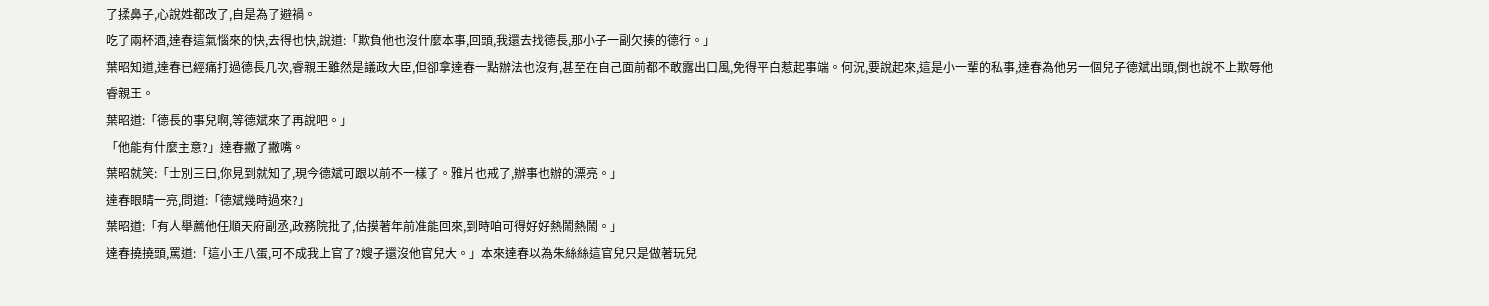了揉鼻子,心說姓都改了,自是為了避禍。
吃了兩杯酒,達春這氣惱來的快,去得也快,說道:「欺負他也沒什麼本事,回頭,我還去找德長,那小子一副欠揍的德行。」
葉昭知道,達春已經痛打過德長几次,睿親王雖然是議政大臣,但卻拿達春一點辦法也沒有,甚至在自己面前都不敢露出口風,免得平白惹起事端。何況,要說起來,這是小一輩的私事,達春為他另一個兒子德斌出頭,倒也說不上欺辱他睿親王。
葉昭道:「德長的事兒啊,等德斌來了再說吧。」
「他能有什麼主意?」達春撇了撇嘴。
葉昭就笑:「士別三曰,你見到就知了,現今德斌可跟以前不一樣了。雅片也戒了,辦事也辦的漂亮。」
達春眼睛一亮,問道:「德斌幾時過來?」
葉昭道:「有人舉薦他任順天府副丞,政務院批了,估摸著年前准能回來,到時咱可得好好熱鬧熱鬧。」
達春撓撓頭,罵道:「這小王八蛋,可不成我上官了?嫂子還沒他官兒大。」本來達春以為朱絲絲這官兒只是做著玩兒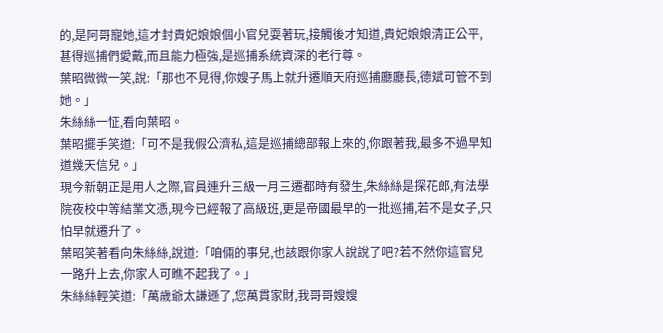的,是阿哥寵她,這才封貴妃娘娘個小官兒耍著玩,接觸後才知道,貴妃娘娘清正公平,甚得巡捕們愛戴,而且能力極強,是巡捕系統資深的老行尊。
葉昭微微一笑,說:「那也不見得,你嫂子馬上就升遷順天府巡捕廳廳長,德斌可管不到她。」
朱絲絲一怔,看向葉昭。
葉昭擺手笑道:「可不是我假公濟私,這是巡捕總部報上來的,你跟著我,最多不過早知道幾天信兒。」
現今新朝正是用人之際,官員連升三級一月三遷都時有發生,朱絲絲是探花郎,有法學院夜校中等結業文憑,現今已經報了高級班,更是帝國最早的一批巡捕,若不是女子,只怕早就遷升了。
葉昭笑著看向朱絲絲,說道:「咱倆的事兒,也該跟你家人說說了吧?若不然你這官兒一路升上去,你家人可瞧不起我了。」
朱絲絲輕笑道:「萬歲爺太謙遜了,您萬貫家財,我哥哥嫂嫂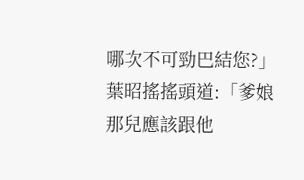哪次不可勁巴結您?」
葉昭搖搖頭道:「爹娘那兒應該跟他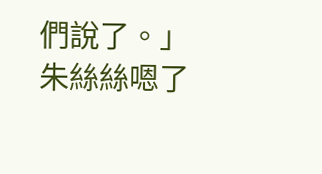們說了。」
朱絲絲嗯了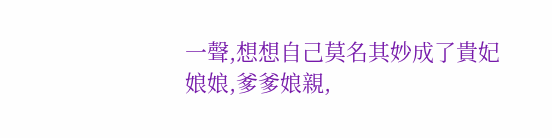一聲,想想自己莫名其妙成了貴妃娘娘,爹爹娘親,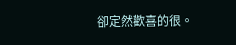卻定然歡喜的很。